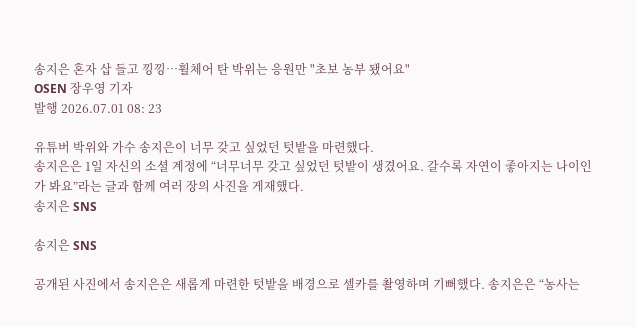송지은 혼자 삽 들고 낑낑…휠체어 탄 박위는 응원만 "초보 농부 됐어요"
OSEN 장우영 기자
발행 2026.07.01 08: 23

유튜버 박위와 가수 송지은이 너무 갖고 싶었던 텃밭을 마련했다.
송지은은 1일 자신의 소셜 계정에 “너무너무 갖고 싶었던 텃밭이 생겼어요. 갈수록 자연이 좋아지는 나이인가 봐요”라는 글과 함께 여러 장의 사진을 게재했다.
송지은 SNS

송지은 SNS

공개된 사진에서 송지은은 새롭게 마련한 텃밭을 배경으로 셀카를 촬영하며 기뻐했다. 송지은은 “농사는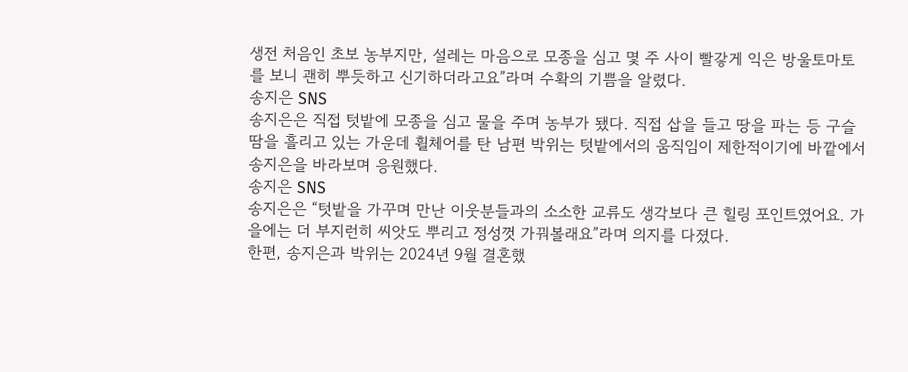생전 처음인 초보 농부지만, 설레는 마음으로 모종을 심고 몇 주 사이 빨갛게 익은 방울토마토를 보니 괜히 뿌듯하고 신기하더라고요”라며 수확의 기쁨을 알렸다.
송지은 SNS
송지은은 직접 텃밭에 모종을 심고 물을 주며 농부가 됐다. 직접 삽을 들고 땅을 파는 등 구슬땀을 흘리고 있는 가운데 휠체어를 탄 남편 박위는 텃밭에서의 움직임이 제한적이기에 바깥에서 송지은을 바라보며 응원했다.
송지은 SNS
송지은은 “텃밭을 가꾸며 만난 이웃분들과의 소소한 교류도 생각보다 큰 힐링 포인트였어요. 가을에는 더 부지런히 씨앗도 뿌리고 정성껏 가꿔볼래요”라며 의지를 다졌다.
한편, 송지은과 박위는 2024년 9월 결혼했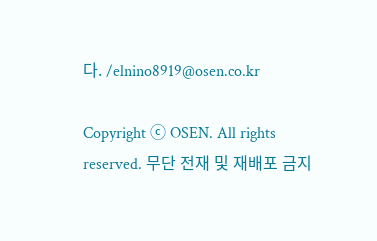다. /elnino8919@osen.co.kr

Copyright ⓒ OSEN. All rights reserved. 무단 전재 및 재배포 금지